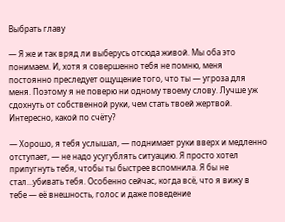Выбрать главу

— Я же и так вряд ли выберусь отсюда живой. Мы оба это понимаем. И, хотя я совершенно тебя не помню, меня постоянно преследует ощущение того, что ты — угроза для меня. Поэтому я не поверю ни одному твоему слову. Лучше уж сдохнуть от собственной руки, чем стать твоей жертвой. Интересно, какой по счёту?

— Хорошо, я тебя услышал, — поднимает руки вверх и медленно отступает, — не надо усугублять ситуацию. Я просто хотел припугнуть тебя, чтобы ты быстрее вспомнила. Я бы не стал…убивать тебя. Особенно сейчас, когда всё, что я вижу в тебе — её внешность, голос и даже поведение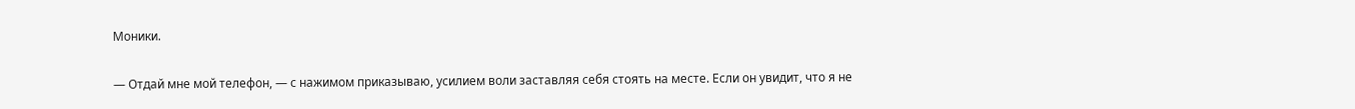Моники.

— Отдай мне мой телефон, — с нажимом приказываю, усилием воли заставляя себя стоять на месте. Если он увидит, что я не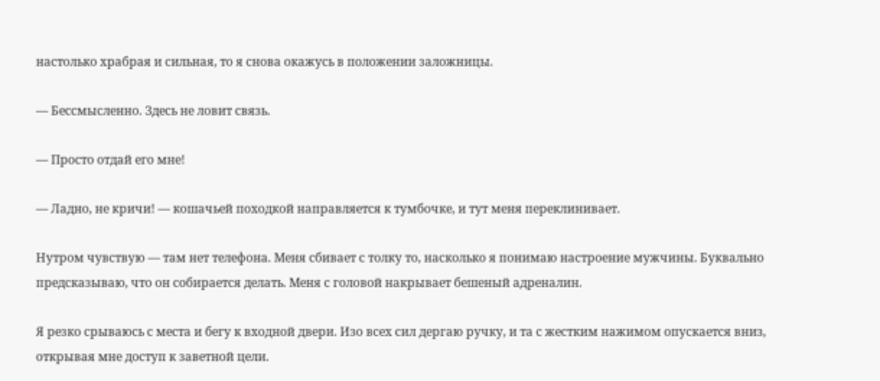настолько храбрая и сильная, то я снова окажусь в положении заложницы.

— Бессмысленно. Здесь не ловит связь.

— Просто отдай его мне!

— Ладно, не кричи! — кошачьей походкой направляется к тумбочке, и тут меня переклинивает.

Нутром чувствую — там нет телефона. Меня сбивает с толку то, насколько я понимаю настроение мужчины. Буквально предсказываю, что он собирается делать. Меня с головой накрывает бешеный адреналин.

Я резко срываюсь с места и бегу к входной двери. Изо всех сил дергаю ручку, и та с жестким нажимом опускается вниз, открывая мне доступ к заветной цели.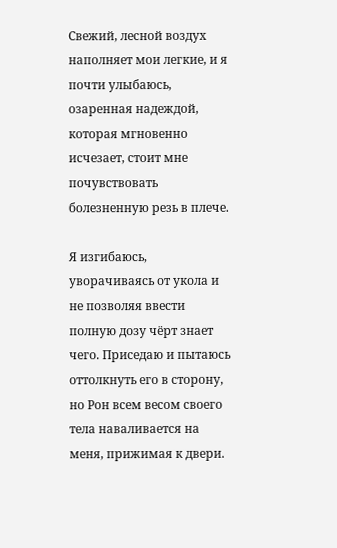Свежий, лесной воздух наполняет мои легкие, и я почти улыбаюсь, озаренная надеждой, которая мгновенно исчезает, стоит мне почувствовать болезненную резь в плече.

Я изгибаюсь, уворачиваясь от укола и не позволяя ввести полную дозу чёрт знает чего. Приседаю и пытаюсь оттолкнуть его в сторону, но Рон всем весом своего тела наваливается на меня, прижимая к двери.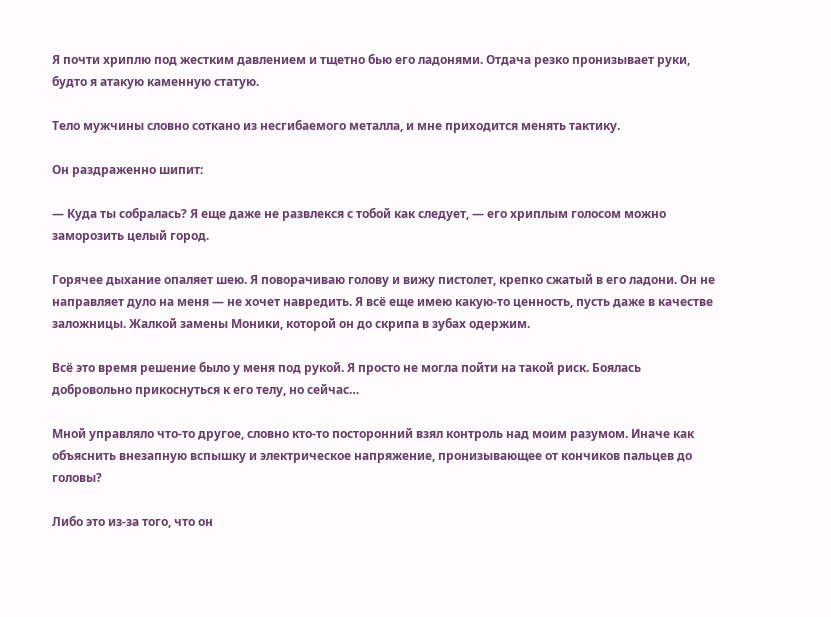Я почти хриплю под жестким давлением и тщетно бью его ладонями. Отдача резко пронизывает руки, будто я атакую каменную статую.

Тело мужчины словно соткано из несгибаемого металла, и мне приходится менять тактику.

Он раздраженно шипит:

— Куда ты собралась? Я еще даже не развлекся с тобой как следует, — его хриплым голосом можно заморозить целый город.

Горячее дыхание опаляет шею. Я поворачиваю голову и вижу пистолет, крепко сжатый в его ладони. Он не направляет дуло на меня — не хочет навредить. Я всё еще имею какую-то ценность, пусть даже в качестве заложницы. Жалкой замены Моники, которой он до скрипа в зубах одержим.

Всё это время решение было у меня под рукой. Я просто не могла пойти на такой риск. Боялась добровольно прикоснуться к его телу, но сейчас…

Мной управляло что-то другое, словно кто-то посторонний взял контроль над моим разумом. Иначе как объяснить внезапную вспышку и электрическое напряжение, пронизывающее от кончиков пальцев до головы?

Либо это из-за того, что он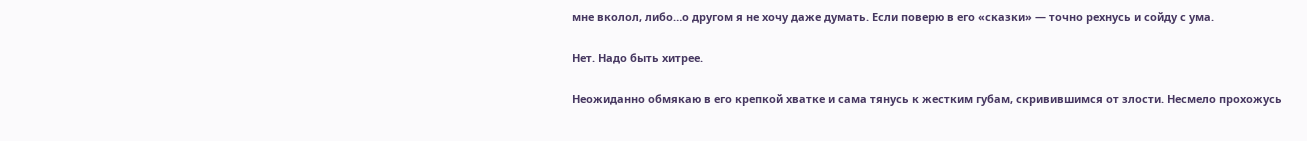мне вколол, либо…о другом я не хочу даже думать. Если поверю в его «сказки» — точно рехнусь и сойду с ума.

Нет. Надо быть хитрее.

Неожиданно обмякаю в его крепкой хватке и сама тянусь к жестким губам, скривившимся от злости. Несмело прохожусь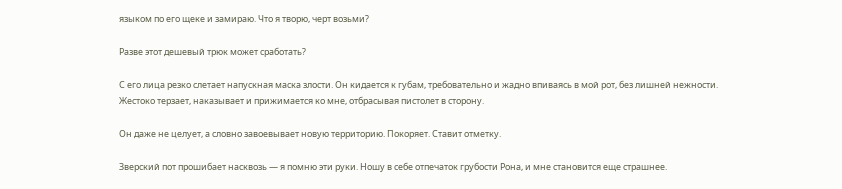языком по его щеке и замираю. Что я творю, черт возьми?

Разве этот дешевый трюк может сработать?

С его лица резко слетает напускная маска злости. Он кидается к губам, требовательно и жадно впиваясь в мой рот, без лишней нежности. Жестоко терзает, наказывает и прижимается ко мне, отбрасывая пистолет в сторону.

Он даже не целует, а словно завоевывает новую территорию. Покоряет. Ставит отметку.

Зверский пот прошибает насквозь — я помню эти руки. Ношу в себе отпечаток грубости Рона, и мне становится еще страшнее.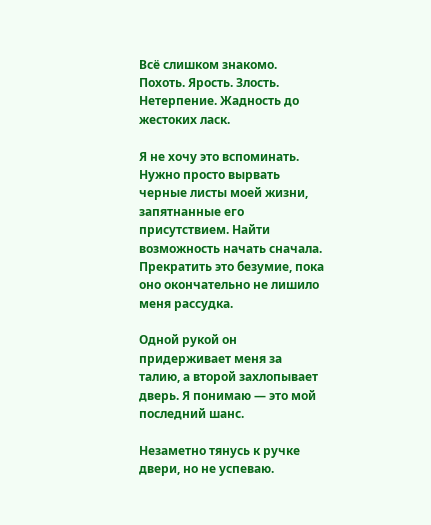Всё слишком знакомо. Похоть. Ярость. Злость. Нетерпение. Жадность до жестоких ласк.

Я не хочу это вспоминать. Нужно просто вырвать черные листы моей жизни, запятнанные его присутствием. Найти возможность начать сначала. Прекратить это безумие, пока оно окончательно не лишило меня рассудка.

Одной рукой он придерживает меня за талию, а второй захлопывает дверь. Я понимаю — это мой последний шанс.

Незаметно тянусь к ручке двери, но не успеваю.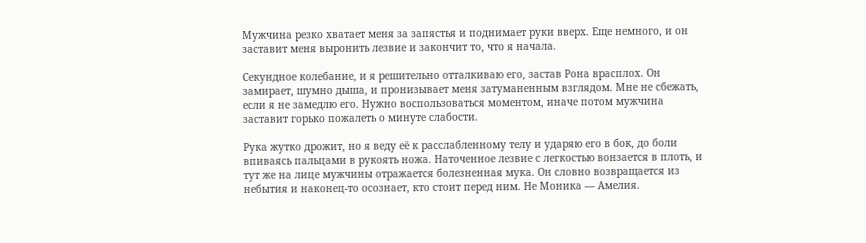Мужчина резко хватает меня за запястья и поднимает руки вверх. Еще немного, и он заставит меня выронить лезвие и закончит то, что я начала.

Секундное колебание, и я решительно отталкиваю его, застав Рона врасплох. Он замирает, шумно дыша, и пронизывает меня затуманенным взглядом. Мне не сбежать, если я не замедлю его. Нужно воспользоваться моментом, иначе потом мужчина заставит горько пожалеть о минуте слабости.

Рука жутко дрожит, но я веду её к расслабленному телу и ударяю его в бок, до боли впиваясь пальцами в рукоять ножа. Наточенное лезвие с легкостью вонзается в плоть, и тут же на лице мужчины отражается болезненная мука. Он словно возвращается из небытия и наконец-то осознает, кто стоит перед ним. Не Моника — Амелия.